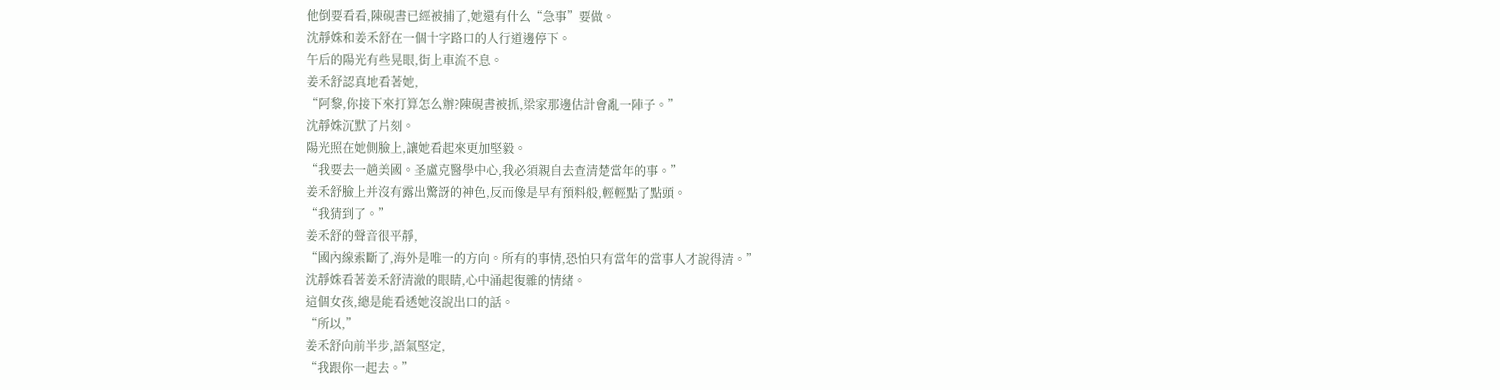他倒要看看,陳硯書已經被捕了,她還有什么“急事”要做。
沈靜姝和姜禾舒在一個十字路口的人行道邊停下。
午后的陽光有些晃眼,街上車流不息。
姜禾舒認真地看著她,
“阿黎,你接下來打算怎么辦?陳硯書被抓,梁家那邊估計會亂一陣子。”
沈靜姝沉默了片刻。
陽光照在她側臉上,讓她看起來更加堅毅。
“我要去一趟美國。圣盧克醫學中心,我必須親自去查清楚當年的事。”
姜禾舒臉上并沒有露出驚訝的神色,反而像是早有預料般,輕輕點了點頭。
“我猜到了。”
姜禾舒的聲音很平靜,
“國內線索斷了,海外是唯一的方向。所有的事情,恐怕只有當年的當事人才說得清。”
沈靜姝看著姜禾舒清澈的眼睛,心中涌起復雜的情緒。
這個女孩,總是能看透她沒說出口的話。
“所以,”
姜禾舒向前半步,語氣堅定,
“我跟你一起去。”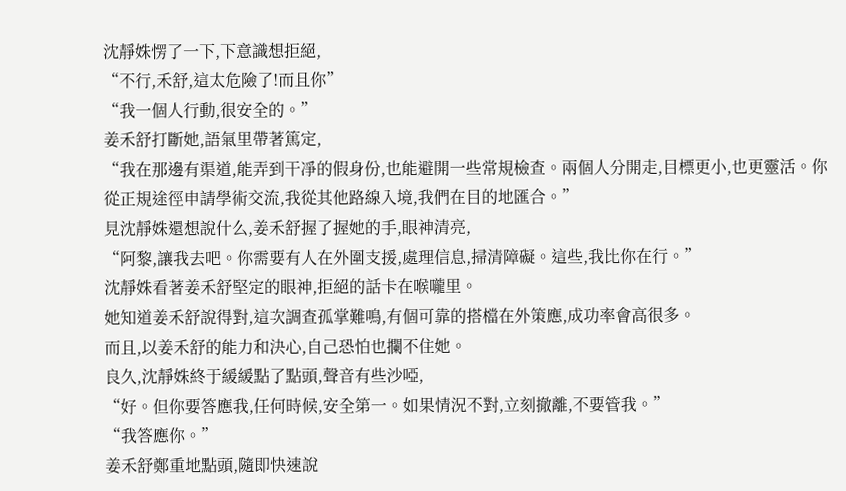沈靜姝愣了一下,下意識想拒絕,
“不行,禾舒,這太危險了!而且你”
“我一個人行動,很安全的。”
姜禾舒打斷她,語氣里帶著篤定,
“我在那邊有渠道,能弄到干凈的假身份,也能避開一些常規檢查。兩個人分開走,目標更小,也更靈活。你從正規途徑申請學術交流,我從其他路線入境,我們在目的地匯合。”
見沈靜姝還想說什么,姜禾舒握了握她的手,眼神清亮,
“阿黎,讓我去吧。你需要有人在外圍支援,處理信息,掃清障礙。這些,我比你在行。”
沈靜姝看著姜禾舒堅定的眼神,拒絕的話卡在喉嚨里。
她知道姜禾舒說得對,這次調查孤掌難鳴,有個可靠的搭檔在外策應,成功率會高很多。
而且,以姜禾舒的能力和決心,自己恐怕也攔不住她。
良久,沈靜姝終于緩緩點了點頭,聲音有些沙啞,
“好。但你要答應我,任何時候,安全第一。如果情況不對,立刻撤離,不要管我。”
“我答應你。”
姜禾舒鄭重地點頭,隨即快速說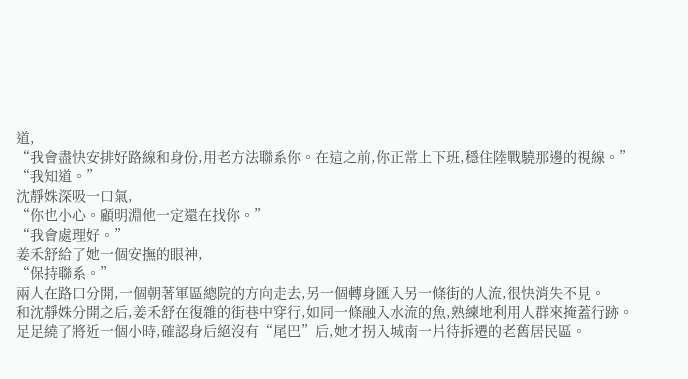道,
“我會盡快安排好路線和身份,用老方法聯系你。在這之前,你正常上下班,穩住陸戰驍那邊的視線。”
“我知道。”
沈靜姝深吸一口氣,
“你也小心。顧明淵他一定還在找你。”
“我會處理好。”
姜禾舒給了她一個安撫的眼神,
“保持聯系。”
兩人在路口分開,一個朝著軍區總院的方向走去,另一個轉身匯入另一條街的人流,很快消失不見。
和沈靜姝分開之后,姜禾舒在復雜的街巷中穿行,如同一條融入水流的魚,熟練地利用人群來掩蓋行跡。
足足繞了將近一個小時,確認身后絕沒有“尾巴”后,她才拐入城南一片待拆遷的老舊居民區。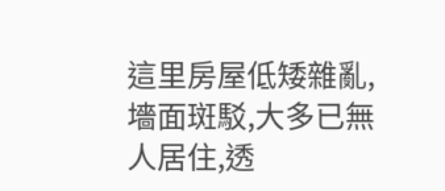這里房屋低矮雜亂,墻面斑駁,大多已無人居住,透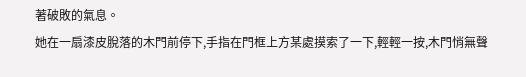著破敗的氣息。
她在一扇漆皮脫落的木門前停下,手指在門框上方某處摸索了一下,輕輕一按,木門悄無聲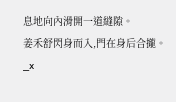息地向內滑開一道縫隙。
姜禾舒閃身而入,門在身后合攏。
_x